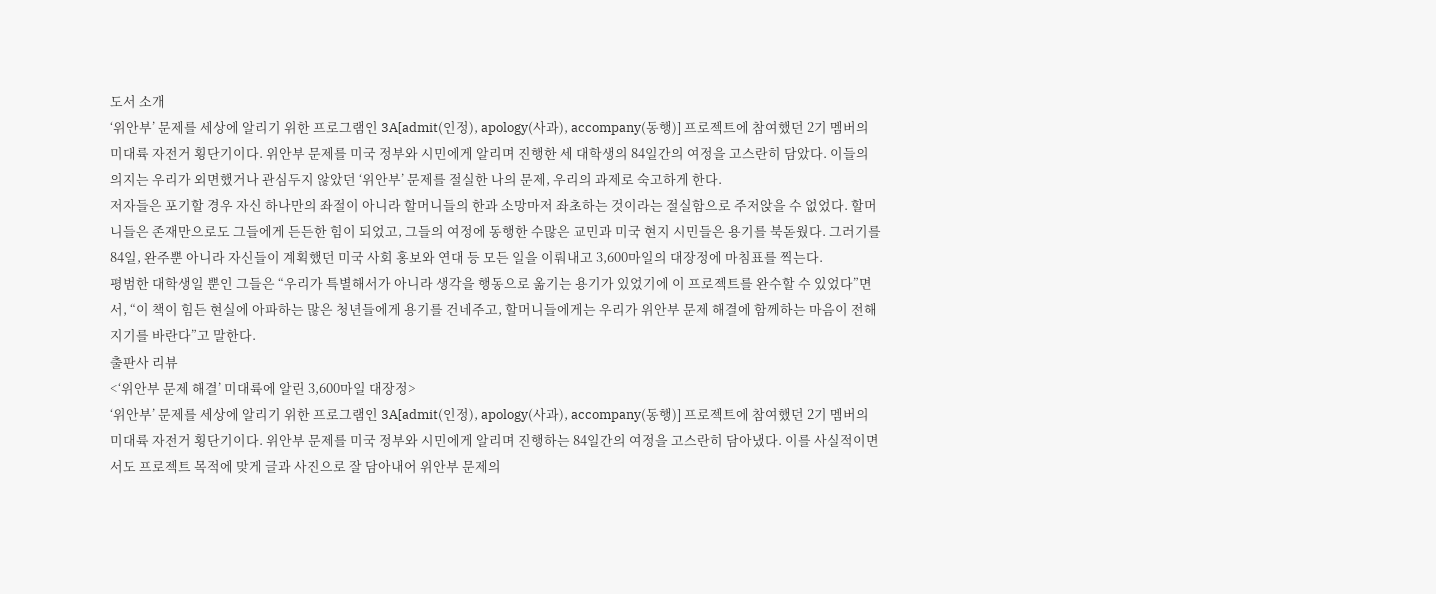도서 소개
‘위안부’ 문제를 세상에 알리기 위한 프로그램인 3A[admit(인정), apology(사과), accompany(동행)] 프로젝트에 참여했던 2기 멤버의 미대륙 자전거 횡단기이다. 위안부 문제를 미국 정부와 시민에게 알리며 진행한 세 대학생의 84일간의 여정을 고스란히 담았다. 이들의 의지는 우리가 외면했거나 관심두지 않았던 ‘위안부’ 문제를 절실한 나의 문제, 우리의 과제로 숙고하게 한다.
저자들은 포기할 경우 자신 하나만의 좌절이 아니라 할머니들의 한과 소망마저 좌초하는 것이라는 절실함으로 주저앉을 수 없었다. 할머니들은 존재만으로도 그들에게 든든한 힘이 되었고, 그들의 여정에 동행한 수많은 교민과 미국 현지 시민들은 용기를 북돋웠다. 그러기를 84일, 완주뿐 아니라 자신들이 계획했던 미국 사회 홍보와 연대 등 모든 일을 이뤄내고 3,600마일의 대장정에 마침표를 찍는다.
평범한 대학생일 뿐인 그들은 “우리가 특별해서가 아니라 생각을 행동으로 옮기는 용기가 있었기에 이 프로젝트를 완수할 수 있었다”면서, “이 책이 힘든 현실에 아파하는 많은 청년들에게 용기를 건네주고, 할머니들에게는 우리가 위안부 문제 해결에 함께하는 마음이 전해지기를 바란다”고 말한다.
출판사 리뷰
<‘위안부 문제 해결’ 미대륙에 알린 3,600마일 대장정>
‘위안부’ 문제를 세상에 알리기 위한 프로그램인 3A[admit(인정), apology(사과), accompany(동행)] 프로젝트에 참여했던 2기 멤버의 미대륙 자전거 횡단기이다. 위안부 문제를 미국 정부와 시민에게 알리며 진행하는 84일간의 여정을 고스란히 담아냈다. 이를 사실적이면서도 프로젝트 목적에 맞게 글과 사진으로 잘 담아내어 위안부 문제의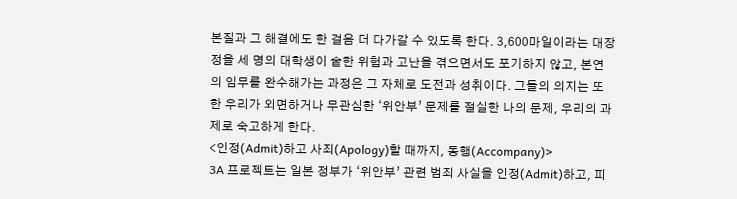본질과 그 해결에도 한 걸음 더 다가갈 수 있도록 한다. 3,600마일이라는 대장정을 세 명의 대학생이 숱한 위험과 고난을 겪으면서도 포기하지 않고, 본연의 임무를 완수해가는 과정은 그 자체로 도전과 성취이다. 그들의 의지는 또한 우리가 외면하거나 무관심한 ‘위안부’ 문제를 절실한 나의 문제, 우리의 과제로 숙고하게 한다.
<인정(Admit)하고 사죄(Apology)할 때까지, 동행(Accompany)>
3A 프로젝트는 일본 정부가 ‘위안부’ 관련 범죄 사실을 인정(Admit)하고, 피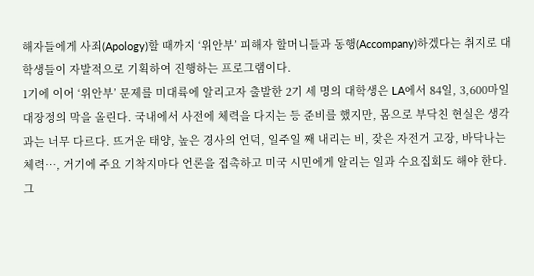해자들에게 사죄(Apology)할 때까지 ‘위안부’ 피해자 할머니들과 동행(Accompany)하겠다는 취지로 대학생들이 자발적으로 기획하여 진행하는 프로그램이다.
1기에 이어 ‘위안부’ 문제를 미대륙에 알리고자 출발한 2기 세 명의 대학생은 LA에서 84일, 3,600마일 대장정의 막을 올린다. 국내에서 사전에 체력을 다지는 등 준비를 했지만, 몸으로 부닥친 현실은 생각과는 너무 다르다. 뜨거운 태양, 높은 경사의 언덕, 일주일 째 내리는 비, 잦은 자전거 고장, 바닥나는 체력…, 거기에 주요 기착지마다 언론을 접촉하고 미국 시민에게 알리는 일과 수요집회도 해야 한다.
그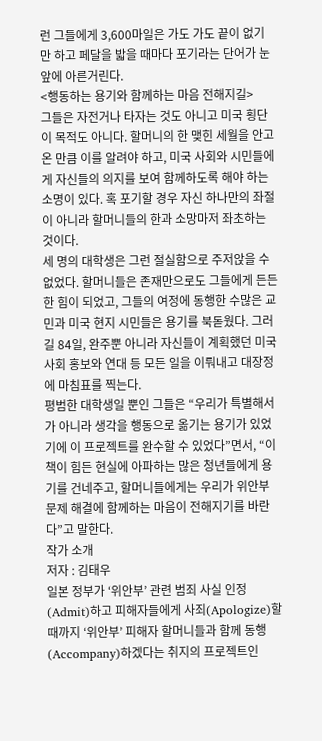런 그들에게 3,600마일은 가도 가도 끝이 없기만 하고 페달을 밟을 때마다 포기라는 단어가 눈앞에 아른거린다.
<행동하는 용기와 함께하는 마음 전해지길>
그들은 자전거나 타자는 것도 아니고 미국 횡단이 목적도 아니다. 할머니의 한 맺힌 세월을 안고 온 만큼 이를 알려야 하고, 미국 사회와 시민들에게 자신들의 의지를 보여 함께하도록 해야 하는 소명이 있다. 혹 포기할 경우 자신 하나만의 좌절이 아니라 할머니들의 한과 소망마저 좌초하는 것이다.
세 명의 대학생은 그런 절실함으로 주저앉을 수 없었다. 할머니들은 존재만으로도 그들에게 든든한 힘이 되었고, 그들의 여정에 동행한 수많은 교민과 미국 현지 시민들은 용기를 북돋웠다. 그러길 84일, 완주뿐 아니라 자신들이 계획했던 미국 사회 홍보와 연대 등 모든 일을 이뤄내고 대장정에 마침표를 찍는다.
평범한 대학생일 뿐인 그들은 “우리가 특별해서가 아니라 생각을 행동으로 옮기는 용기가 있었기에 이 프로젝트를 완수할 수 있었다”면서, “이 책이 힘든 현실에 아파하는 많은 청년들에게 용기를 건네주고, 할머니들에게는 우리가 위안부 문제 해결에 함께하는 마음이 전해지기를 바란다”고 말한다.
작가 소개
저자 : 김태우
일본 정부가 ‘위안부’ 관련 범죄 사실 인정(Admit)하고 피해자들에게 사죄(Apologize)할 때까지 ‘위안부’ 피해자 할머니들과 함께 동행(Accompany)하겠다는 취지의 프로젝트인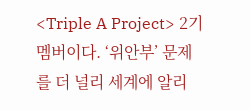<Triple A Project> 2기 멤버이다. ‘위안부’ 문제를 더 널리 세계에 알리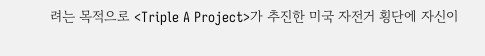려는 목적으로 <Triple A Project>가 추진한 미국 자전거 횡단에 자신이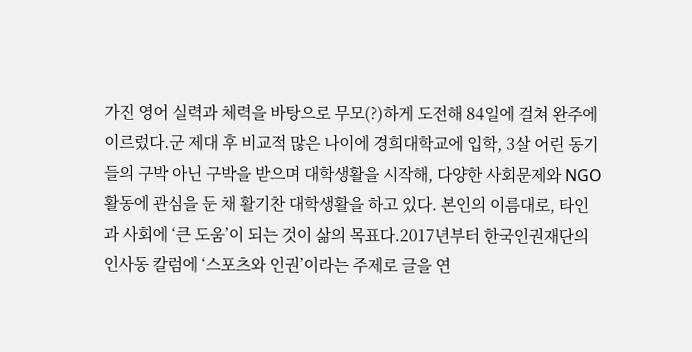가진 영어 실력과 체력을 바탕으로 무모(?)하게 도전해 84일에 걸쳐 완주에 이르렀다.군 제대 후 비교적 많은 나이에 경희대학교에 입학, 3살 어린 동기들의 구박 아닌 구박을 받으며 대학생활을 시작해, 다양한 사회문제와 NGO 활동에 관심을 둔 채 활기찬 대학생활을 하고 있다. 본인의 이름대로, 타인과 사회에 ‘큰 도움’이 되는 것이 삶의 목표다.2017년부터 한국인권재단의 인사동 칼럼에 ‘스포츠와 인권’이라는 주제로 글을 연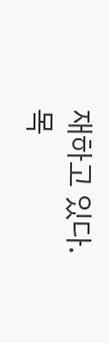재하고 있다.
목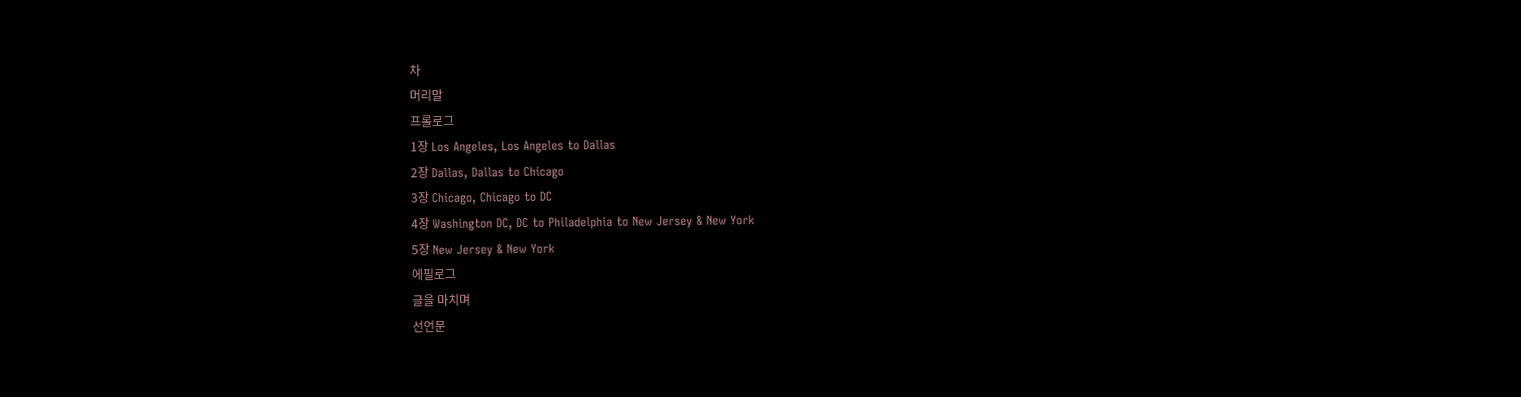차
머리말
프롤로그
1장 Los Angeles, Los Angeles to Dallas
2장 Dallas, Dallas to Chicago
3장 Chicago, Chicago to DC
4장 Washington DC, DC to Philadelphia to New Jersey & New York
5장 New Jersey & New York
에필로그
글을 마치며
선언문